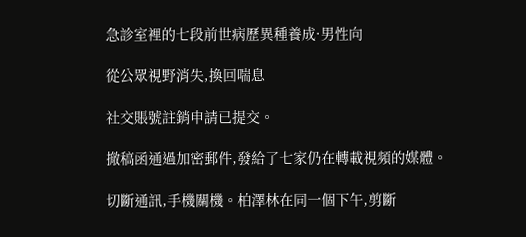急診室裡的七段前世病歷異種養成·男性向

從公眾視野消失,換回喘息

社交賬號註銷申請已提交。

撤稿函通過加密郵件,發給了七家仍在轉載視頻的媒體。

切斷通訊,手機關機。柏澤林在同一個下午,剪斷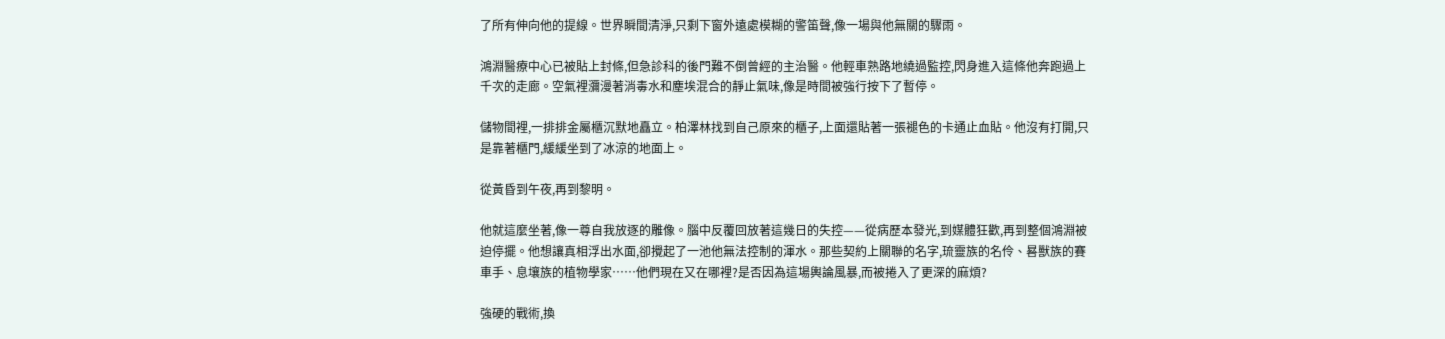了所有伸向他的提線。世界瞬間清淨,只剩下窗外遠處模糊的警笛聲,像一場與他無關的驟雨。

鴻淵醫療中心已被貼上封條,但急診科的後門難不倒曾經的主治醫。他輕車熟路地繞過監控,閃身進入這條他奔跑過上千次的走廊。空氣裡瀰漫著消毒水和塵埃混合的靜止氣味,像是時間被強行按下了暫停。

儲物間裡,一排排金屬櫃沉默地矗立。柏澤林找到自己原來的櫃子,上面還貼著一張褪色的卡通止血貼。他沒有打開,只是靠著櫃門,緩緩坐到了冰涼的地面上。

從黃昏到午夜,再到黎明。

他就這麼坐著,像一尊自我放逐的雕像。腦中反覆回放著這幾日的失控——從病歷本發光,到媒體狂歡,再到整個鴻淵被迫停擺。他想讓真相浮出水面,卻攪起了一池他無法控制的渾水。那些契約上關聯的名字,琉靈族的名伶、晷獸族的賽車手、息壤族的植物學家……他們現在又在哪裡?是否因為這場輿論風暴,而被捲入了更深的麻煩?

強硬的戰術,換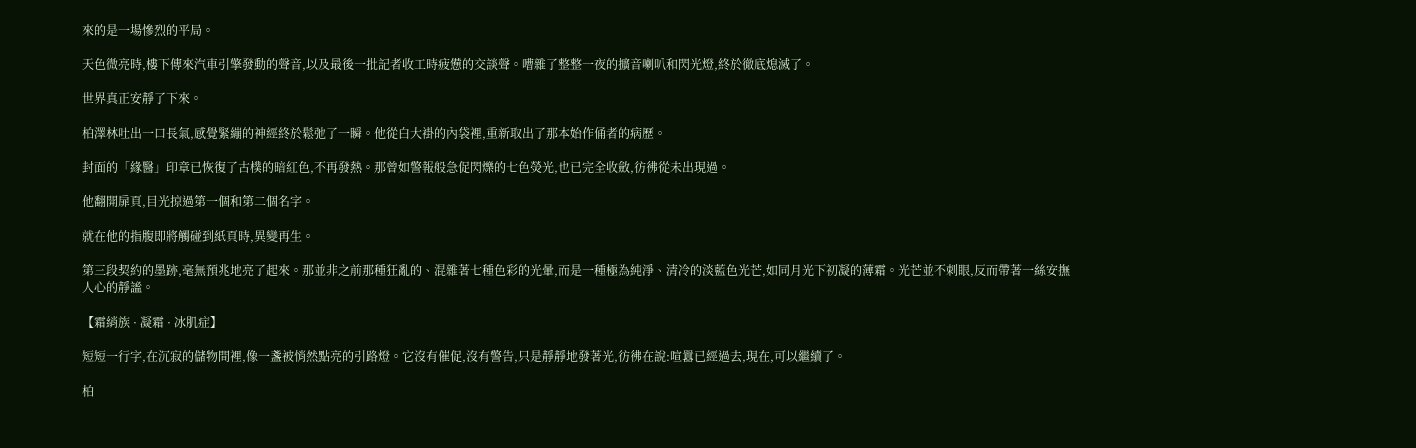來的是一場慘烈的平局。

天色微亮時,樓下傳來汽車引擎發動的聲音,以及最後一批記者收工時疲憊的交談聲。嘈雜了整整一夜的擴音喇叭和閃光燈,終於徹底熄滅了。

世界真正安靜了下來。

柏澤林吐出一口長氣,感覺緊繃的神經終於鬆弛了一瞬。他從白大褂的內袋裡,重新取出了那本始作俑者的病歷。

封面的「緣醫」印章已恢復了古樸的暗紅色,不再發熱。那曾如警報般急促閃爍的七色熒光,也已完全收斂,彷彿從未出現過。

他翻開扉頁,目光掠過第一個和第二個名字。

就在他的指腹即將觸碰到紙頁時,異變再生。

第三段契約的墨跡,毫無預兆地亮了起來。那並非之前那種狂亂的、混雜著七種色彩的光暈,而是一種極為純淨、清冷的淡藍色光芒,如同月光下初凝的薄霜。光芒並不刺眼,反而帶著一絲安撫人心的靜謐。

【霜綃族 · 凝霜 · 冰肌症】

短短一行字,在沉寂的儲物間裡,像一盞被悄然點亮的引路燈。它沒有催促,沒有警告,只是靜靜地發著光,彷彿在說:喧囂已經過去,現在,可以繼續了。

柏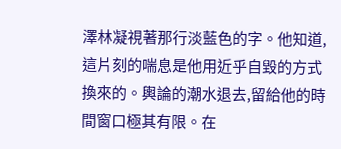澤林凝視著那行淡藍色的字。他知道,這片刻的喘息是他用近乎自毀的方式換來的。輿論的潮水退去,留給他的時間窗口極其有限。在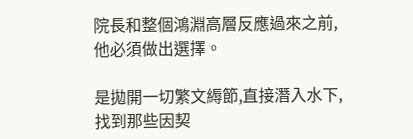院長和整個鴻淵高層反應過來之前,他必須做出選擇。

是拋開一切繁文縟節,直接潛入水下,找到那些因契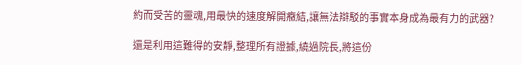約而受苦的靈魂,用最快的速度解開癥結,讓無法辯駁的事實本身成為最有力的武器?

還是利用這難得的安靜,整理所有證據,繞過院長,將這份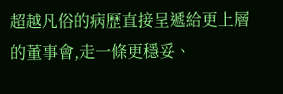超越凡俗的病歷直接呈遞給更上層的董事會,走一條更穩妥、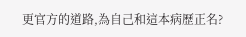更官方的道路,為自己和這本病歷正名?